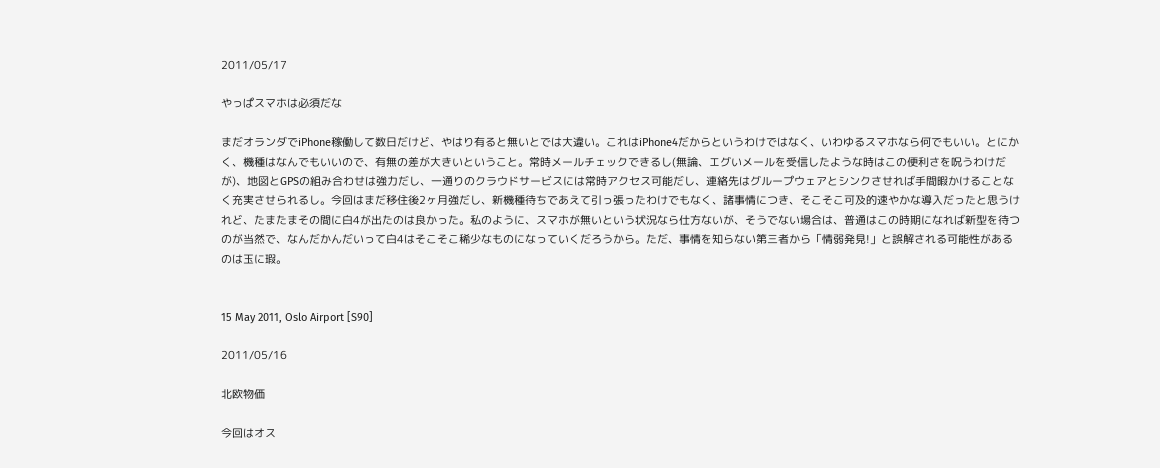2011/05/17

やっぱスマホは必須だな

まだオランダでiPhone稼働して数日だけど、やはり有ると無いとでは大違い。これはiPhone4だからというわけではなく、いわゆるスマホなら何でもいい。とにかく、機種はなんでもいいので、有無の差が大きいということ。常時メールチェックできるし(無論、エグいメールを受信したような時はこの便利さを呪うわけだが)、地図とGPSの組み合わせは強力だし、一通りのクラウドサービスには常時アクセス可能だし、連絡先はグループウェアとシンクさせれば手間暇かけることなく充実させられるし。今回はまだ移住後2ヶ月強だし、新機種待ちであえて引っ張ったわけでもなく、諸事情につき、そこそこ可及的速やかな導入だったと思うけれど、たまたまその間に白4が出たのは良かった。私のように、スマホが無いという状況なら仕方ないが、そうでない場合は、普通はこの時期になれば新型を待つのが当然で、なんだかんだいって白4はそこそこ稀少なものになっていくだろうから。ただ、事情を知らない第三者から「情弱発見!」と誤解される可能性があるのは玉に瑕。


15 May 2011, Oslo Airport [S90]

2011/05/16

北欧物価

今回はオス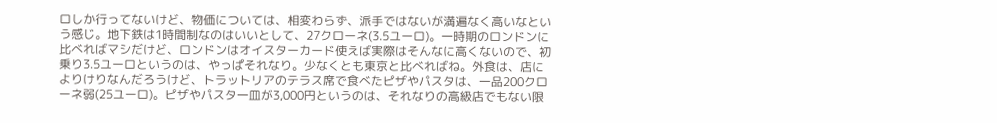ロしか行ってないけど、物価については、相変わらず、派手ではないが満遍なく高いなという感じ。地下鉄は1時間制なのはいいとして、27クローネ(3.5ユーロ)。一時期のロンドンに比べればマシだけど、ロンドンはオイスターカード使えば実際はそんなに高くないので、初乗り3.5ユーロというのは、やっぱそれなり。少なくとも東京と比べればね。外食は、店によりけりなんだろうけど、トラットリアのテラス席で食べたピザやパスタは、一品200クローネ弱(25ユーロ)。ピザやパスタ一皿が3,000円というのは、それなりの高級店でもない限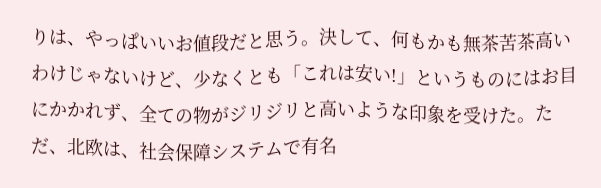りは、やっぱいいお値段だと思う。決して、何もかも無茶苦茶高いわけじゃないけど、少なくとも「これは安い!」というものにはお目にかかれず、全ての物がジリジリと高いような印象を受けた。ただ、北欧は、社会保障システムで有名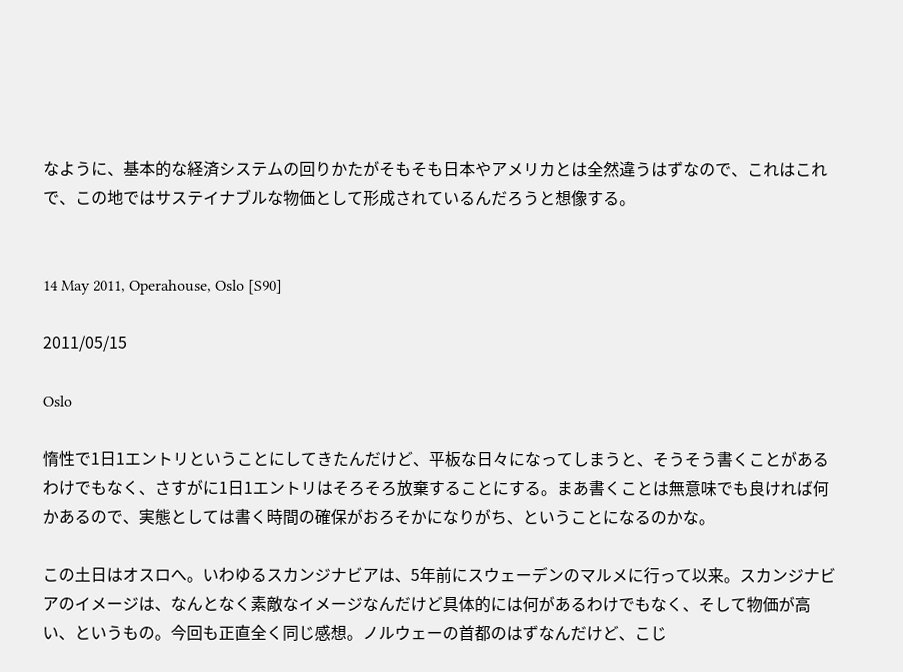なように、基本的な経済システムの回りかたがそもそも日本やアメリカとは全然違うはずなので、これはこれで、この地ではサステイナブルな物価として形成されているんだろうと想像する。


14 May 2011, Operahouse, Oslo [S90]

2011/05/15

Oslo

惰性で1日1エントリということにしてきたんだけど、平板な日々になってしまうと、そうそう書くことがあるわけでもなく、さすがに1日1エントリはそろそろ放棄することにする。まあ書くことは無意味でも良ければ何かあるので、実態としては書く時間の確保がおろそかになりがち、ということになるのかな。

この土日はオスロへ。いわゆるスカンジナビアは、5年前にスウェーデンのマルメに行って以来。スカンジナビアのイメージは、なんとなく素敵なイメージなんだけど具体的には何があるわけでもなく、そして物価が高い、というもの。今回も正直全く同じ感想。ノルウェーの首都のはずなんだけど、こじ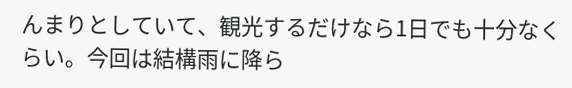んまりとしていて、観光するだけなら1日でも十分なくらい。今回は結構雨に降ら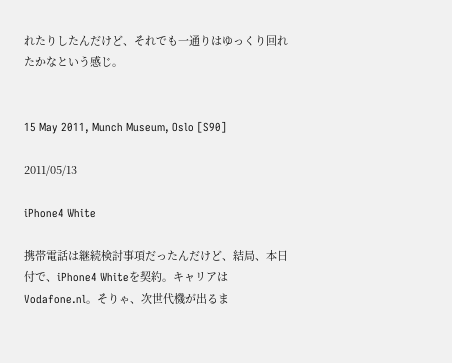れたりしたんだけど、それでも一通りはゆっくり回れたかなという感じ。


15 May 2011, Munch Museum, Oslo [S90]

2011/05/13

iPhone4 White

携帯電話は継続検討事項だったんだけど、結局、本日付で、iPhone4 Whiteを契約。キャリアはVodafone.nl。そりゃ、次世代機が出るま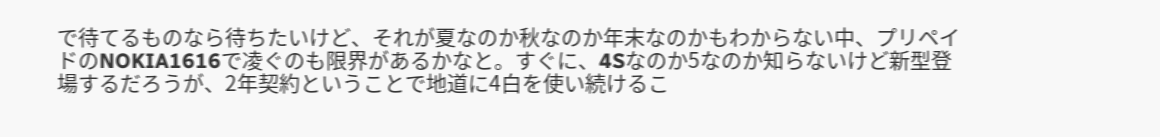で待てるものなら待ちたいけど、それが夏なのか秋なのか年末なのかもわからない中、プリペイドのNOKIA1616で凌ぐのも限界があるかなと。すぐに、4Sなのか5なのか知らないけど新型登場するだろうが、2年契約ということで地道に4白を使い続けるこ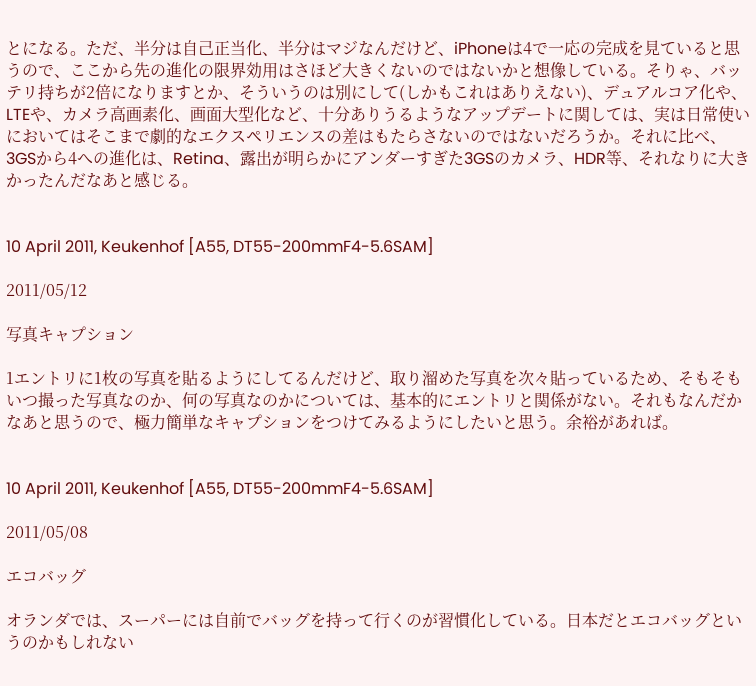とになる。ただ、半分は自己正当化、半分はマジなんだけど、iPhoneは4で一応の完成を見ていると思うので、ここから先の進化の限界効用はさほど大きくないのではないかと想像している。そりゃ、バッテリ持ちが2倍になりますとか、そういうのは別にして(しかもこれはありえない)、デュアルコア化や、LTEや、カメラ高画素化、画面大型化など、十分ありうるようなアップデートに関しては、実は日常使いにおいてはそこまで劇的なエクスペリエンスの差はもたらさないのではないだろうか。それに比べ、3GSから4への進化は、Retina、露出が明らかにアンダーすぎた3GSのカメラ、HDR等、それなりに大きかったんだなあと感じる。


10 April 2011, Keukenhof [A55, DT55-200mmF4-5.6SAM]

2011/05/12

写真キャプション

1エントリに1枚の写真を貼るようにしてるんだけど、取り溜めた写真を次々貼っているため、そもそもいつ撮った写真なのか、何の写真なのかについては、基本的にエントリと関係がない。それもなんだかなあと思うので、極力簡単なキャプションをつけてみるようにしたいと思う。余裕があれば。


10 April 2011, Keukenhof [A55, DT55-200mmF4-5.6SAM]

2011/05/08

エコバッグ

オランダでは、スーパーには自前でバッグを持って行くのが習慣化している。日本だとエコバッグというのかもしれない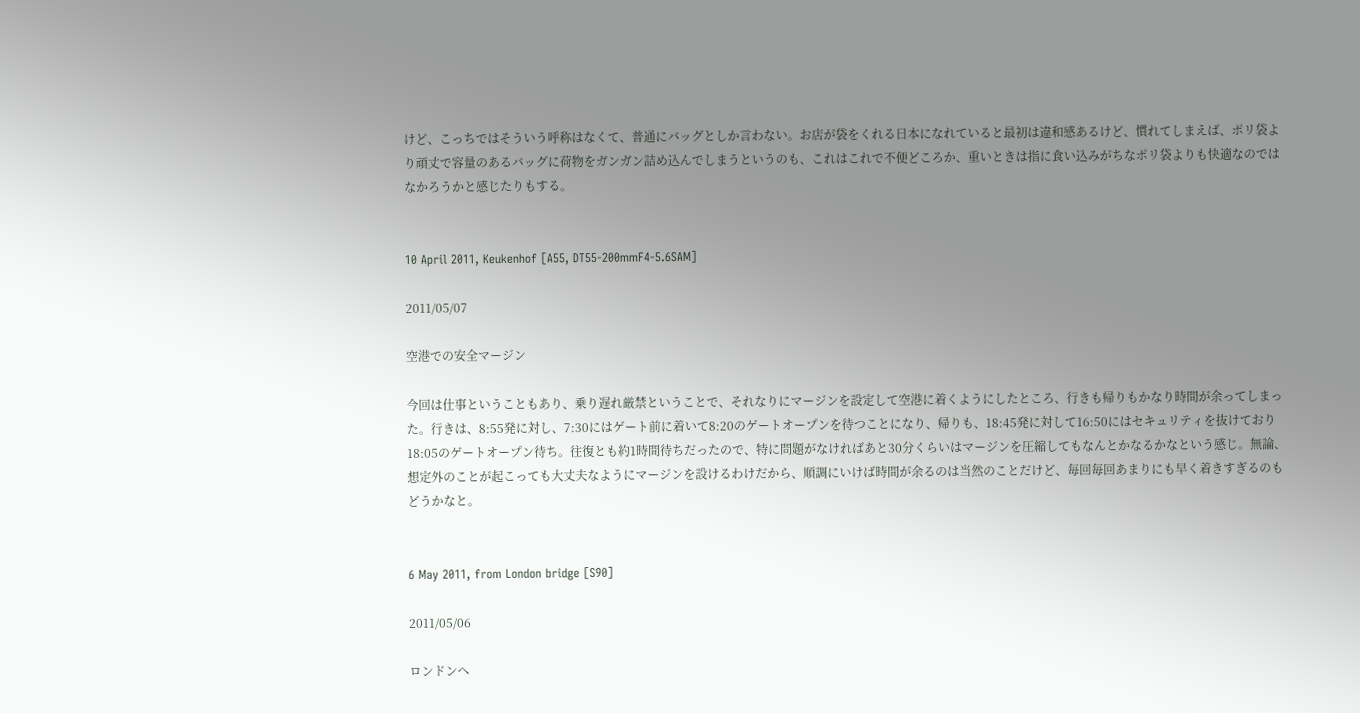けど、こっちではそういう呼称はなくて、普通にバッグとしか言わない。お店が袋をくれる日本になれていると最初は違和感あるけど、慣れてしまえば、ポリ袋より頑丈で容量のあるバッグに荷物をガンガン詰め込んでしまうというのも、これはこれで不便どころか、重いときは指に食い込みがちなポリ袋よりも快適なのではなかろうかと感じたりもする。


10 April 2011, Keukenhof [A55, DT55-200mmF4-5.6SAM]

2011/05/07

空港での安全マージン

今回は仕事ということもあり、乗り遅れ厳禁ということで、それなりにマージンを設定して空港に着くようにしたところ、行きも帰りもかなり時間が余ってしまった。行きは、8:55発に対し、7:30にはゲート前に着いて8:20のゲートオープンを待つことになり、帰りも、18:45発に対して16:50にはセキュリティを抜けており18:05のゲートオープン待ち。往復とも約1時間待ちだったので、特に問題がなければあと30分くらいはマージンを圧縮してもなんとかなるかなという感じ。無論、想定外のことが起こっても大丈夫なようにマージンを設けるわけだから、順調にいけば時間が余るのは当然のことだけど、毎回毎回あまりにも早く着きすぎるのもどうかなと。


6 May 2011, from London bridge [S90]

2011/05/06

ロンドンへ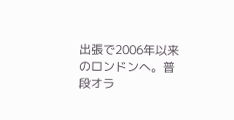出張で2006年以来のロンドンへ。普段オラ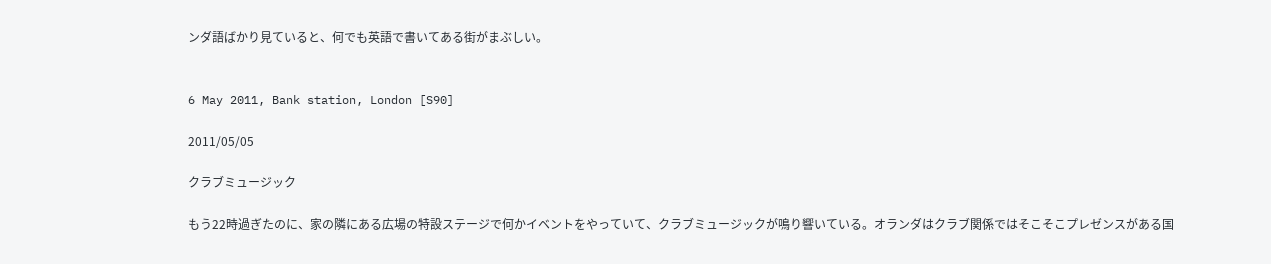ンダ語ばかり見ていると、何でも英語で書いてある街がまぶしい。


6 May 2011, Bank station, London [S90]

2011/05/05

クラブミュージック

もう22時過ぎたのに、家の隣にある広場の特設ステージで何かイベントをやっていて、クラブミュージックが鳴り響いている。オランダはクラブ関係ではそこそこプレゼンスがある国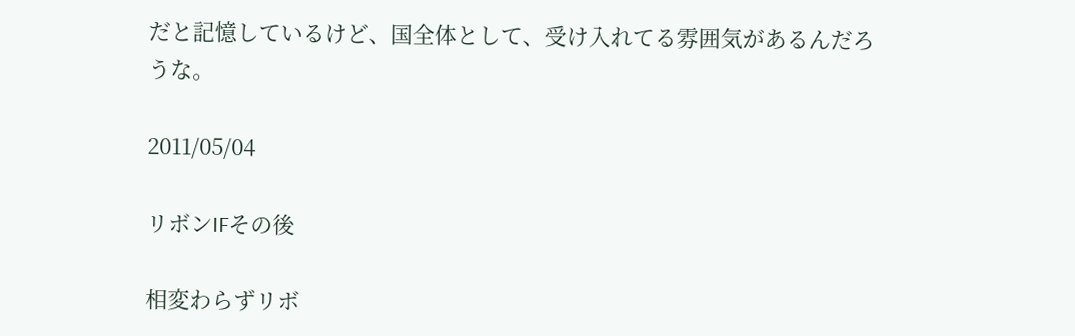だと記憶しているけど、国全体として、受け入れてる雰囲気があるんだろうな。

2011/05/04

リボンIFその後

相変わらずリボ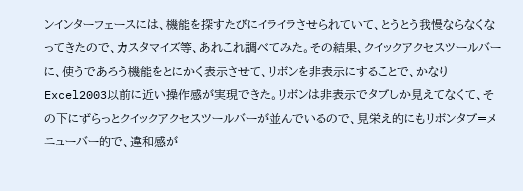ンインターフェースには、機能を探すたびにイライラさせられていて、とうとう我慢ならなくなってきたので、カスタマイズ等、あれこれ調べてみた。その結果、クイックアクセスツールバーに、使うであろう機能をとにかく表示させて、リボンを非表示にすることで、かなりExcel2003以前に近い操作感が実現できた。リボンは非表示でタブしか見えてなくて、その下にずらっとクイックアクセスツールバーが並んでいるので、見栄え的にもリボンタブ=メニューバー的で、違和感が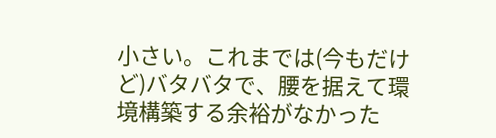小さい。これまでは(今もだけど)バタバタで、腰を据えて環境構築する余裕がなかった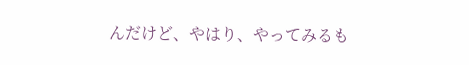んだけど、やはり、やってみるも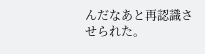んだなあと再認識させられた。